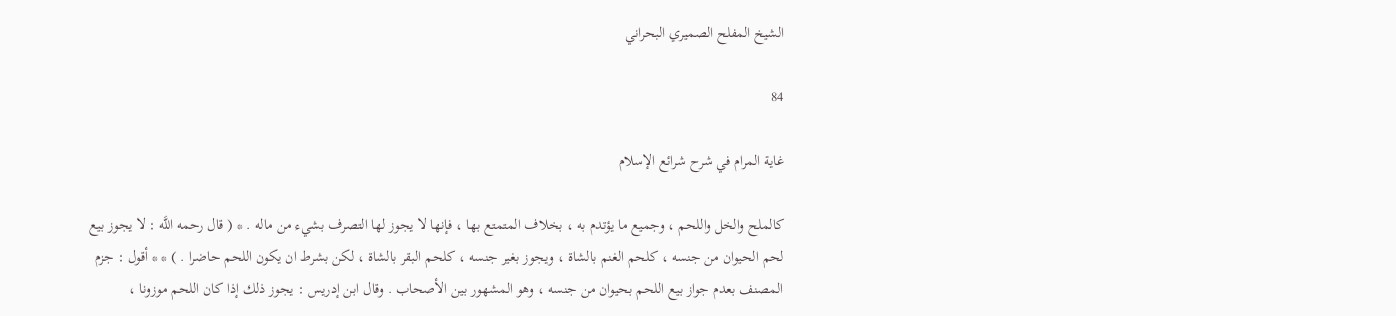الشيخ المفلح الصميري البحراني

84

غاية المرام في شرح شرائع الإسلام

كالملح والخل واللحم ، وجميع ما يؤتدم به ، بخلاف المتمتع بها ، فإنها لا يجوز لها التصرف بشيء من ماله . * ( قال رحمه اللَّه : لا يجوز بيع لحم الحيوان من جنسه ، كلحم الغنم بالشاة ، ويجوز بغير جنسه ، كلحم البقر بالشاة ، لكن بشرط ان يكون اللحم حاضرا . ) * * أقول : جزم المصنف بعدم جواز بيع اللحم بحيوان من جنسه ، وهو المشهور بين الأصحاب . وقال ابن إدريس : يجوز ذلك إذا كان اللحم موزونا ،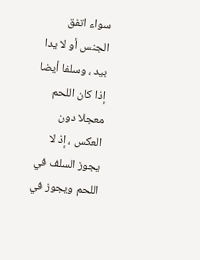سواء اتفق الجنس أو لا يدا بيد ، وسلفا أيضا إذا كان اللحم معجلا دون العكس ، إذ لا يجوز السلف في اللحم ويجوز في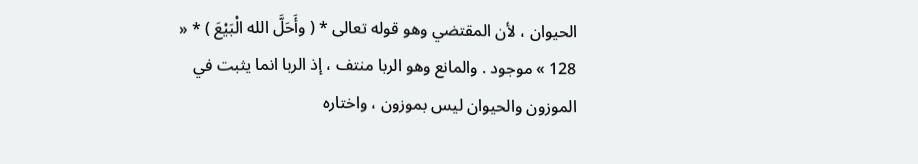الحيوان ، لأن المقتضي وهو قوله تعالى * ( وأَحَلَّ الله الْبَيْعَ ) * « 128 » موجود . والمانع وهو الربا منتف ، إذ الربا انما يثبت في الموزون والحيوان ليس بموزون ، واختاره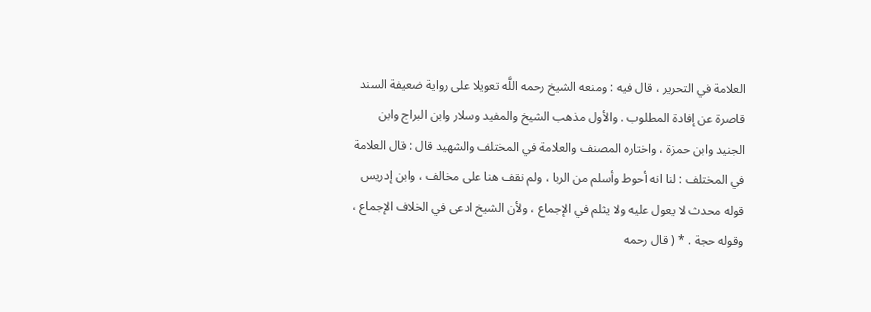العلامة في التحرير ، قال فيه : ومنعه الشيخ رحمه اللَّه تعويلا على رواية ضعيفة السند قاصرة عن إفادة المطلوب . والأول مذهب الشيخ والمفيد وسلار وابن البراج وابن الجنيد وابن حمزة ، واختاره المصنف والعلامة في المختلف والشهيد قال : قال العلامة في المختلف : لنا انه أحوط وأسلم من الربا ، ولم نقف هنا على مخالف ، وابن إدريس قوله محدث لا يعول عليه ولا يثلم في الإجماع ، ولأن الشيخ ادعى في الخلاف الإجماع ، وقوله حجة . * ( قال رحمه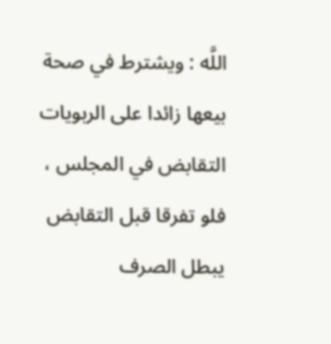اللَّه : ويشترط في صحة بيعها زائدا على الربويات التقابض في المجلس ، فلو تفرقا قبل التقابض يبطل الصرف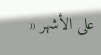على الأشهر «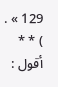129 » . ) * * أقول :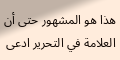هذا هو المشهور حتى أن العلامة في التحرير ادعى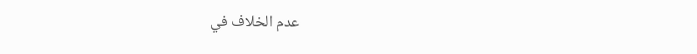عدم الخلاف في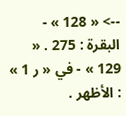--> « 128 » - البقرة : 275 . « 129 » - في « ر 1 » : الأظهر .